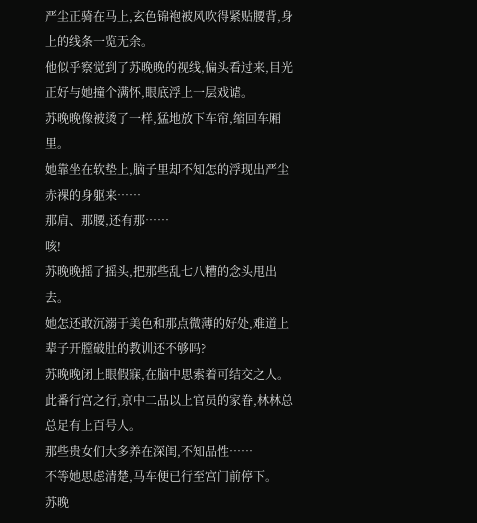严尘正骑在马上,玄色锦袍被风吹得紧贴腰背,身上的线条一览无余。
他似乎察觉到了苏晚晚的视线,偏头看过来,目光正好与她撞个满怀,眼底浮上一层戏谑。
苏晚晚像被烫了一样,猛地放下车帘,缩回车厢里。
她靠坐在软垫上,脑子里却不知怎的浮现出严尘赤裸的身躯来……
那肩、那腰,还有那……
咳!
苏晚晚摇了摇头,把那些乱七八糟的念头甩出去。
她怎还敢沉溺于美色和那点微薄的好处,难道上辈子开膛破肚的教训还不够吗?
苏晚晚闭上眼假寐,在脑中思索着可结交之人。
此番行宫之行,京中二品以上官员的家眷,林林总总足有上百号人。
那些贵女们大多养在深闺,不知品性……
不等她思虑清楚,马车便已行至宫门前停下。
苏晚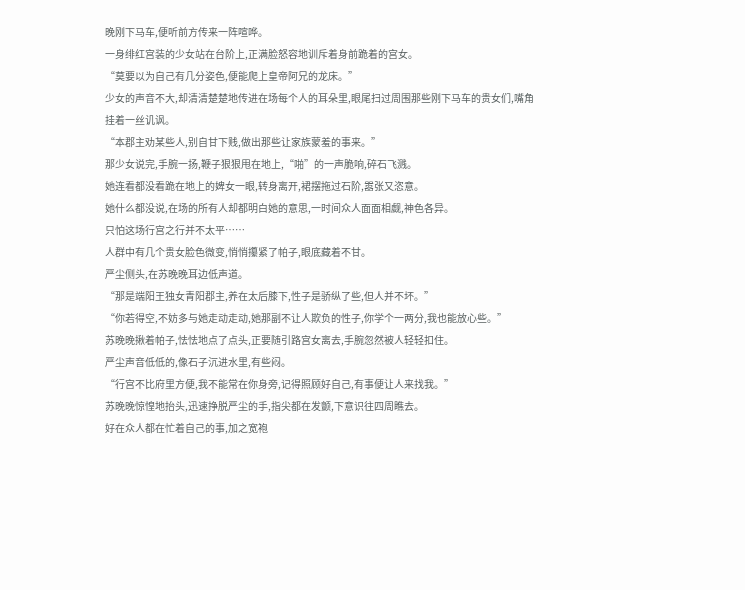晚刚下马车,便听前方传来一阵喧哗。
一身绯红宫装的少女站在台阶上,正满脸怒容地训斥着身前跪着的宫女。
“莫要以为自己有几分姿色,便能爬上皇帝阿兄的龙床。”
少女的声音不大,却清清楚楚地传进在场每个人的耳朵里,眼尾扫过周围那些刚下马车的贵女们,嘴角挂着一丝讥讽。
“本郡主劝某些人,别自甘下贱,做出那些让家族蒙羞的事来。”
那少女说完,手腕一扬,鞭子狠狠甩在地上,“啪”的一声脆响,碎石飞溅。
她连看都没看跪在地上的婢女一眼,转身离开,裙摆拖过石阶,嚣张又恣意。
她什么都没说,在场的所有人却都明白她的意思,一时间众人面面相觑,神色各异。
只怕这场行宫之行并不太平……
人群中有几个贵女脸色微变,悄悄攥紧了帕子,眼底藏着不甘。
严尘侧头,在苏晚晚耳边低声道。
“那是端阳王独女青阳郡主,养在太后膝下,性子是骄纵了些,但人并不坏。”
“你若得空,不妨多与她走动走动,她那副不让人欺负的性子,你学个一两分,我也能放心些。”
苏晚晚揪着帕子,怯怯地点了点头,正要随引路宫女离去,手腕忽然被人轻轻扣住。
严尘声音低低的,像石子沉进水里,有些闷。
“行宫不比府里方便,我不能常在你身旁,记得照顾好自己,有事便让人来找我。”
苏晚晚惊惶地抬头,迅速挣脱严尘的手,指尖都在发颤,下意识往四周瞧去。
好在众人都在忙着自己的事,加之宽袍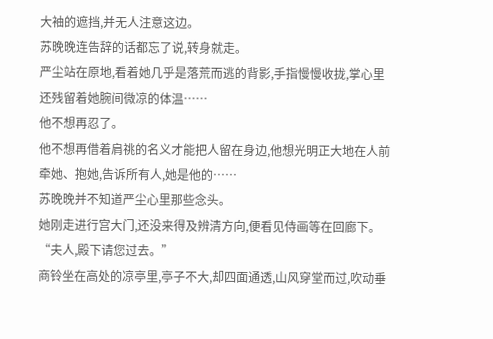大袖的遮挡,并无人注意这边。
苏晚晚连告辞的话都忘了说,转身就走。
严尘站在原地,看着她几乎是落荒而逃的背影,手指慢慢收拢,掌心里还残留着她腕间微凉的体温……
他不想再忍了。
他不想再借着肩祧的名义才能把人留在身边,他想光明正大地在人前牵她、抱她,告诉所有人,她是他的……
苏晚晚并不知道严尘心里那些念头。
她刚走进行宫大门,还没来得及辨清方向,便看见侍画等在回廊下。
“夫人,殿下请您过去。”
商铃坐在高处的凉亭里,亭子不大,却四面通透,山风穿堂而过,吹动垂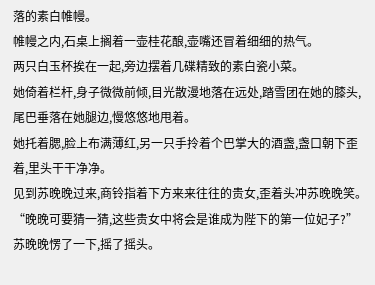落的素白帷幔。
帷幔之内,石桌上搁着一壶桂花酿,壶嘴还冒着细细的热气。
两只白玉杯挨在一起,旁边摆着几碟精致的素白瓷小菜。
她倚着栏杆,身子微微前倾,目光散漫地落在远处,踏雪团在她的膝头,尾巴垂落在她腿边,慢悠悠地甩着。
她托着腮,脸上布满薄红,另一只手拎着个巴掌大的酒盏,盏口朝下歪着,里头干干净净。
见到苏晚晚过来,商铃指着下方来来往往的贵女,歪着头冲苏晚晚笑。
“晚晚可要猜一猜,这些贵女中将会是谁成为陛下的第一位妃子?”
苏晚晚愣了一下,摇了摇头。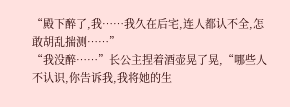“殿下醉了,我……我久在后宅,连人都认不全,怎敢胡乱揣测……”
“我没醉……”长公主捏着酒壶晃了晃,“哪些人不认识,你告诉我,我将她的生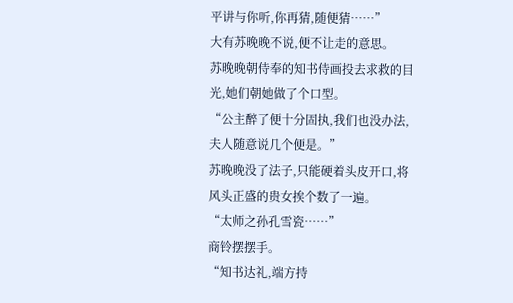平讲与你听,你再猜,随便猜……”
大有苏晚晚不说,便不让走的意思。
苏晚晚朝侍奉的知书侍画投去求救的目光,她们朝她做了个口型。
“公主醉了便十分固执,我们也没办法,夫人随意说几个便是。”
苏晚晚没了法子,只能硬着头皮开口,将风头正盛的贵女挨个数了一遍。
“太师之孙孔雪瓷……”
商铃摆摆手。
“知书达礼,端方持